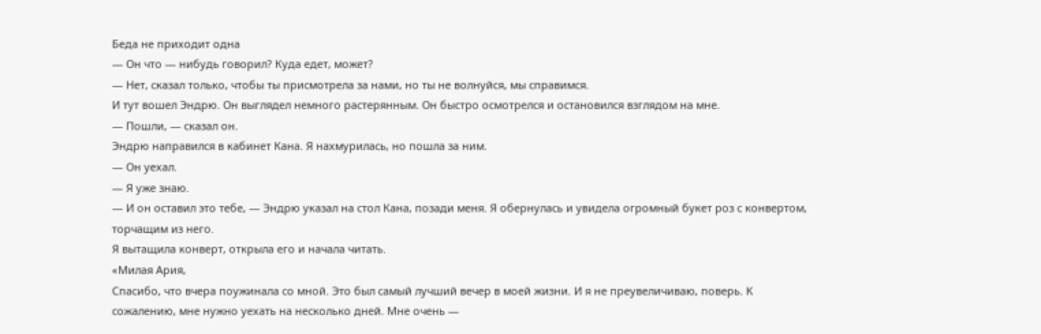Беда не приходит одна
— Он что — нибудь говорил? Куда едет, может?
— Нет, сказал только, чтобы ты присмотрела за нами, но ты не волнуйся, мы справимся.
И тут вошел Эндрю. Он выглядел немного растерянным. Он быстро осмотрелся и остановился взглядом на мне.
— Пошли, — сказал он.
Эндрю направился в кабинет Кана. Я нахмурилась, но пошла за ним.
— Он уехал.
— Я уже знаю.
— И он оставил это тебе, — Эндрю указал на стол Кана, позади меня. Я обернулась и увидела огромный букет роз с конвертом, торчащим из него.
Я вытащила конверт, открыла его и начала читать.
«Милая Ария,
Спасибо, что вчера поужинала со мной. Это был самый лучший вечер в моей жизни. И я не преувеличиваю, поверь. К сожалению, мне нужно уехать на несколько дней. Мне очень —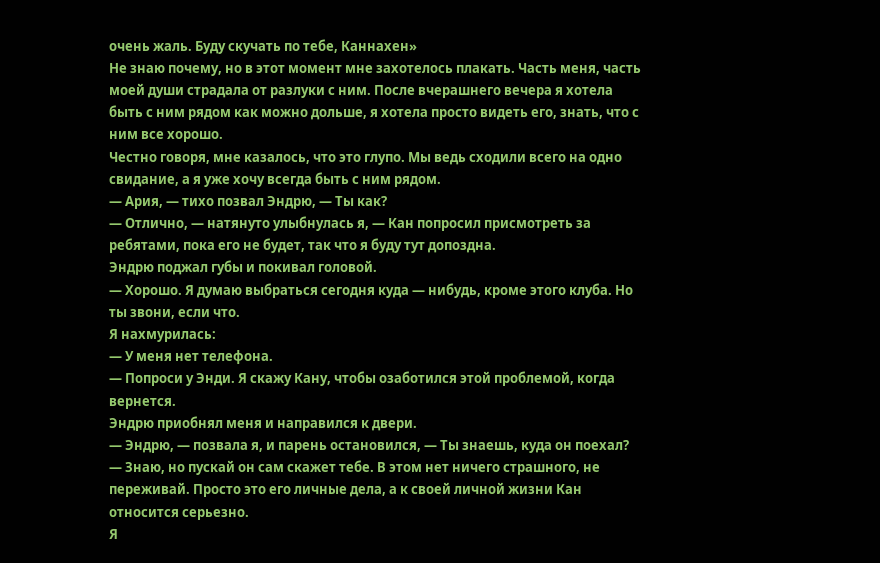очень жаль. Буду скучать по тебе, Каннахен»
Не знаю почему, но в этот момент мне захотелось плакать. Часть меня, часть моей души страдала от разлуки с ним. После вчерашнего вечера я хотела быть с ним рядом как можно дольше, я хотела просто видеть его, знать, что с ним все хорошо.
Честно говоря, мне казалось, что это глупо. Мы ведь сходили всего на одно свидание, а я уже хочу всегда быть с ним рядом.
— Ария, — тихо позвал Эндрю, — Ты как?
— Отлично, — натянуто улыбнулась я, — Кан попросил присмотреть за ребятами, пока его не будет, так что я буду тут допоздна.
Эндрю поджал губы и покивал головой.
— Хорошо. Я думаю выбраться сегодня куда — нибудь, кроме этого клуба. Но ты звони, если что.
Я нахмурилась:
— У меня нет телефона.
— Попроси у Энди. Я скажу Кану, чтобы озаботился этой проблемой, когда вернется.
Эндрю приобнял меня и направился к двери.
— Эндрю, — позвала я, и парень остановился, — Ты знаешь, куда он поехал?
— Знаю, но пускай он сам скажет тебе. В этом нет ничего страшного, не переживай. Просто это его личные дела, а к своей личной жизни Кан относится серьезно.
Я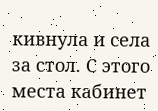кивнула и села за стол. С этого места кабинет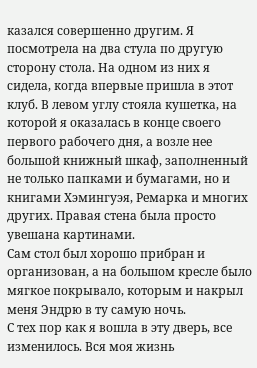казался совершенно другим. Я посмотрела на два стула по другую сторону стола. На одном из них я сидела, когда впервые пришла в этот клуб. В левом углу стояла кушетка, на которой я оказалась в конце своего первого рабочего дня, а возле нее большой книжный шкаф, заполненный не только папками и бумагами, но и книгами Хэмингуэя, Ремарка и многих других. Правая стена была просто увешана картинами.
Сам стол был хорошо прибран и организован, а на большом кресле было мягкое покрывало, которым и накрыл меня Эндрю в ту самую ночь.
С тех пор как я вошла в эту дверь, все изменилось. Вся моя жизнь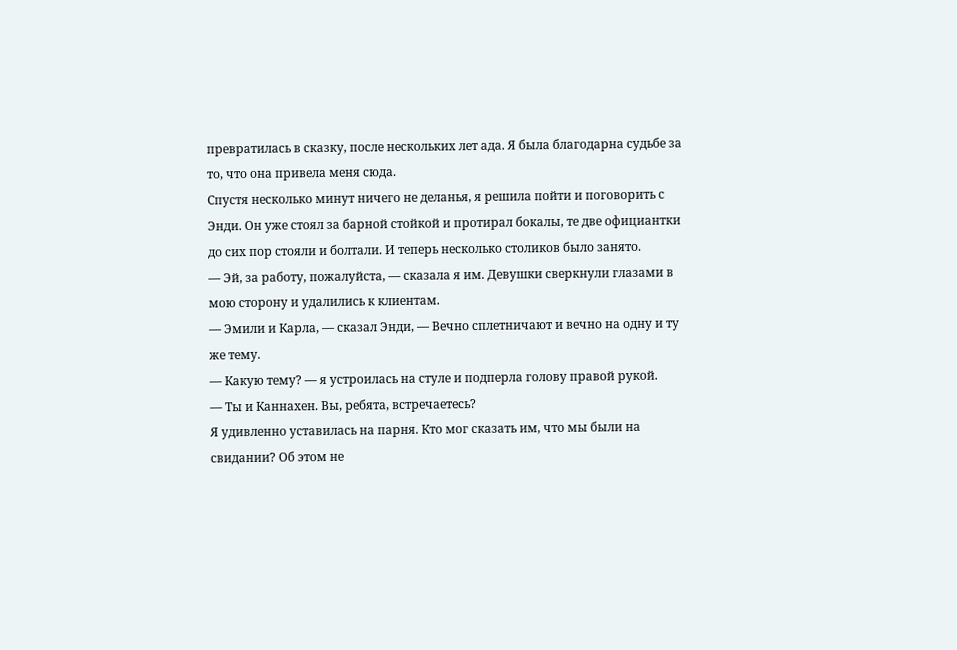превратилась в сказку, после нескольких лет ада. Я была благодарна судьбе за то, что она привела меня сюда.
Спустя несколько минут ничего не деланья, я решила пойти и поговорить с Энди. Он уже стоял за барной стойкой и протирал бокалы, те две официантки до сих пор стояли и болтали. И теперь несколько столиков было занято.
— Эй, за работу, пожалуйста, — сказала я им. Девушки сверкнули глазами в мою сторону и удалились к клиентам.
— Эмили и Карла, — сказал Энди, — Вечно сплетничают и вечно на одну и ту же тему.
— Какую тему? — я устроилась на стуле и подперла голову правой рукой.
— Ты и Каннахен. Вы, ребята, встречаетесь?
Я удивленно уставилась на парня. Кто мог сказать им, что мы были на свидании? Об этом не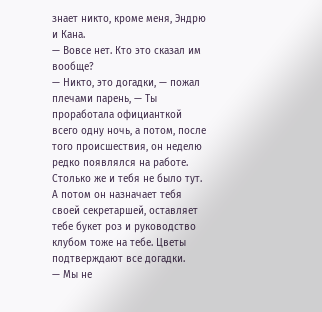знает никто, кроме меня, Эндрю и Кана.
— Вовсе нет. Кто это сказал им вообще?
— Никто, это догадки, — пожал плечами парень, — Ты проработала официанткой всего одну ночь, а потом, после того происшествия, он неделю редко появлялся на работе. Столько же и тебя не было тут. А потом он назначает тебя своей секретаршей, оставляет тебе букет роз и руководство клубом тоже на тебе. Цветы подтверждают все догадки.
— Мы не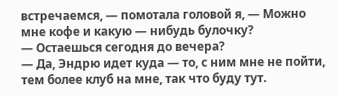встречаемся, — помотала головой я, — Можно мне кофе и какую — нибудь булочку?
— Остаешься сегодня до вечера?
— Да, Эндрю идет куда — то, с ним мне не пойти, тем более клуб на мне, так что буду тут.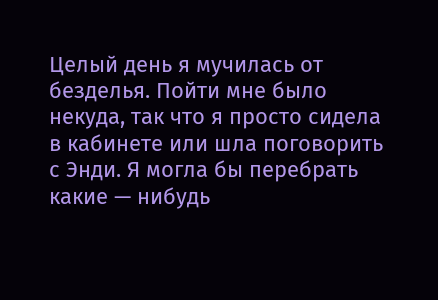Целый день я мучилась от безделья. Пойти мне было некуда, так что я просто сидела в кабинете или шла поговорить с Энди. Я могла бы перебрать какие — нибудь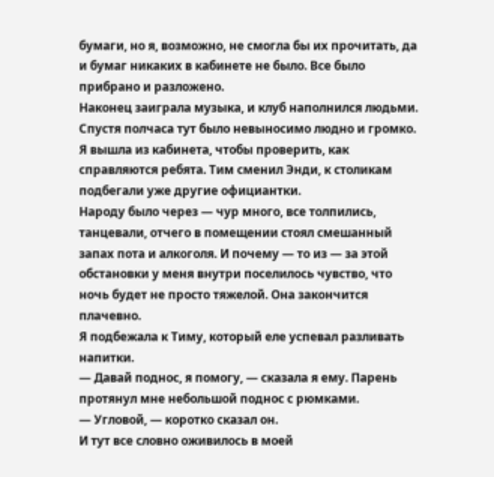бумаги, но я, возможно, не смогла бы их прочитать, да и бумаг никаких в кабинете не было. Все было прибрано и разложено.
Наконец заиграла музыка, и клуб наполнился людьми. Спустя полчаса тут было невыносимо людно и громко. Я вышла из кабинета, чтобы проверить, как справляются ребята. Тим сменил Энди, к столикам подбегали уже другие официантки.
Народу было через — чур много, все толпились, танцевали, отчего в помещении стоял смешанный запах пота и алкоголя. И почему — то из — за этой обстановки у меня внутри поселилось чувство, что ночь будет не просто тяжелой. Она закончится плачевно.
Я подбежала к Тиму, который еле успевал разливать напитки.
— Давай поднос, я помогу, — сказала я ему. Парень протянул мне небольшой поднос с рюмками.
— Угловой, — коротко сказал он.
И тут все словно оживилось в моей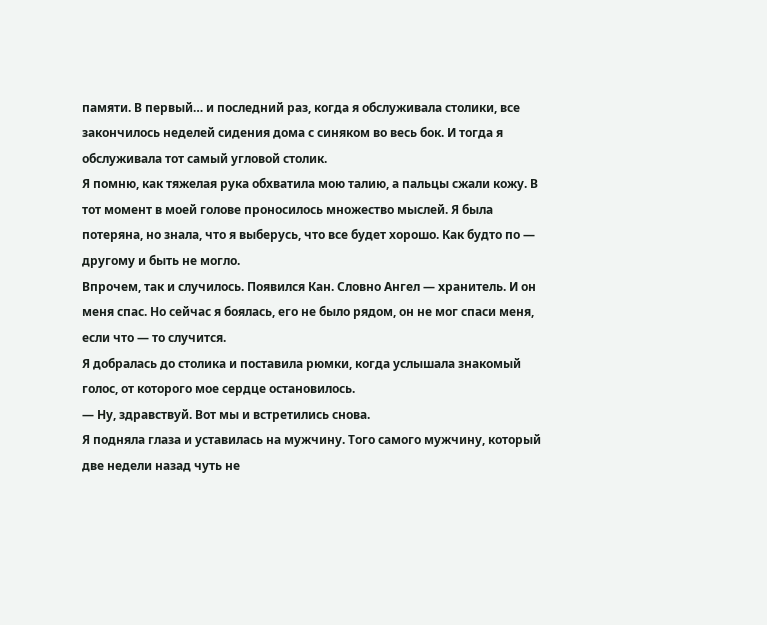памяти. В первый… и последний раз, когда я обслуживала столики, все закончилось неделей сидения дома с синяком во весь бок. И тогда я обслуживала тот самый угловой столик.
Я помню, как тяжелая рука обхватила мою талию, а пальцы сжали кожу. В тот момент в моей голове проносилось множество мыслей. Я была потеряна, но знала, что я выберусь, что все будет хорошо. Как будто по — другому и быть не могло.
Впрочем, так и случилось. Появился Кан. Словно Ангел — хранитель. И он меня спас. Но сейчас я боялась, его не было рядом, он не мог спаси меня, если что — то случится.
Я добралась до столика и поставила рюмки, когда услышала знакомый голос, от которого мое сердце остановилось.
— Ну, здравствуй. Вот мы и встретились снова.
Я подняла глаза и уставилась на мужчину. Того самого мужчину, который две недели назад чуть не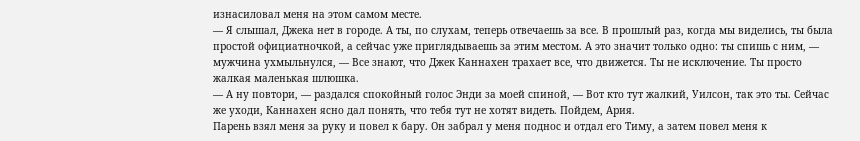изнасиловал меня на этом самом месте.
— Я слышал, Джека нет в городе. А ты, по слухам, теперь отвечаешь за все. В прошлый раз, когда мы виделись, ты была простой официатночкой, а сейчас уже приглядываешь за этим местом. А это значит только одно: ты спишь с ним, — мужчина ухмыльнулся, — Все знают, что Джек Каннахен трахает все, что движется. Ты не исключение. Ты просто жалкая маленькая шлюшка.
— А ну повтори, — раздался спокойный голос Энди за моей спиной, — Вот кто тут жалкий, Уилсон, так это ты. Сейчас же уходи, Каннахен ясно дал понять, что тебя тут не хотят видеть. Пойдем, Ария.
Парень взял меня за руку и повел к бару. Он забрал у меня поднос и отдал его Тиму, а затем повел меня к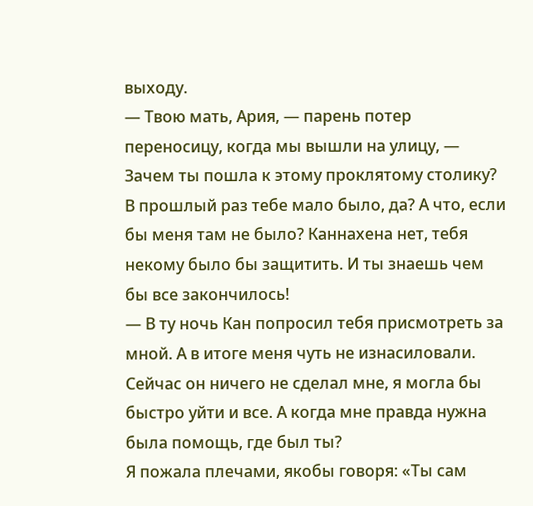выходу.
— Твою мать, Ария, — парень потер переносицу, когда мы вышли на улицу, — Зачем ты пошла к этому проклятому столику? В прошлый раз тебе мало было, да? А что, если бы меня там не было? Каннахена нет, тебя некому было бы защитить. И ты знаешь чем бы все закончилось!
— В ту ночь Кан попросил тебя присмотреть за мной. А в итоге меня чуть не изнасиловали. Сейчас он ничего не сделал мне, я могла бы быстро уйти и все. А когда мне правда нужна была помощь, где был ты?
Я пожала плечами, якобы говоря: «Ты сам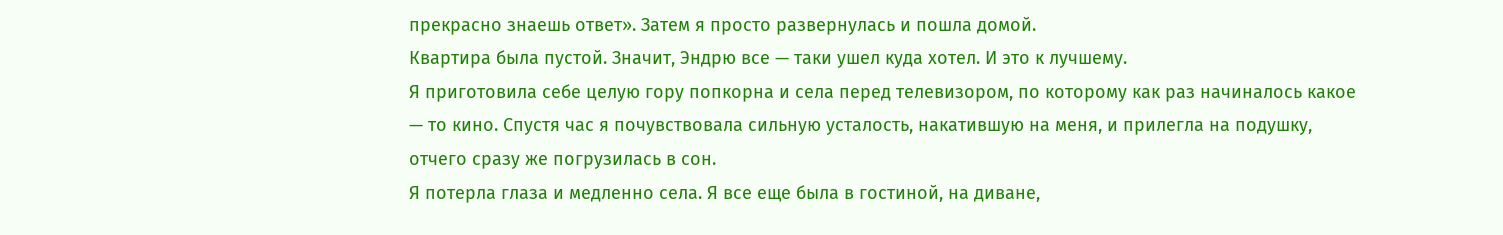прекрасно знаешь ответ». Затем я просто развернулась и пошла домой.
Квартира была пустой. Значит, Эндрю все — таки ушел куда хотел. И это к лучшему.
Я приготовила себе целую гору попкорна и села перед телевизором, по которому как раз начиналось какое — то кино. Спустя час я почувствовала сильную усталость, накатившую на меня, и прилегла на подушку, отчего сразу же погрузилась в сон.
Я потерла глаза и медленно села. Я все еще была в гостиной, на диване,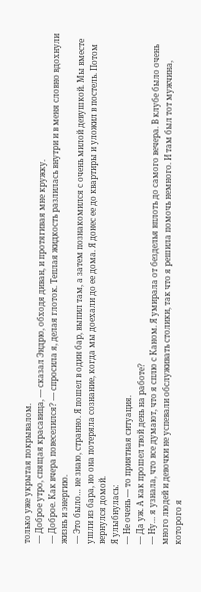только уже укрытая покрывалом.
— Доброе утро, спящая красавица, — сказал Эндрю, обходя диван, и протягивая мне кружку.
— Доброе. Как вчера повеселился? — спросила я, делая глоток. Теплая жидкость разлилась внутри и в меня словно вдохнули жизнь и энергию.
— Это было… не знаю, странно. Я пошел в один бар, выпил там, а затем познакомился с очень милой девушкой. Мы вместе ушли из бара, но она потеряла сознание, когда мы доехали до ее дома. Я донес ее до квартиры и уложил в постель. Потом вернулся домой.
Я улыбнулась:
— Не очень — то приятная ситуация.
— Да уж. А как прошел твой день на работе?
— Ну… я узнала, что все думают, что я сплю с Каном. Я умирала от безделья вплоть до самого вечера. В клубе было очень много людей и девочки не успевали обслуживать столики, так что я решила помочь немного. И там был тот мужчина, которого я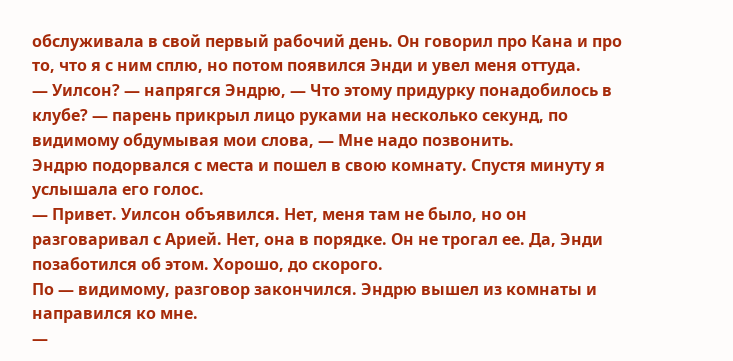обслуживала в свой первый рабочий день. Он говорил про Кана и про то, что я с ним сплю, но потом появился Энди и увел меня оттуда.
— Уилсон? — напрягся Эндрю, — Что этому придурку понадобилось в клубе? — парень прикрыл лицо руками на несколько секунд, по видимому обдумывая мои слова, — Мне надо позвонить.
Эндрю подорвался с места и пошел в свою комнату. Спустя минуту я услышала его голос.
— Привет. Уилсон объявился. Нет, меня там не было, но он разговаривал с Арией. Нет, она в порядке. Он не трогал ее. Да, Энди позаботился об этом. Хорошо, до скорого.
По — видимому, разговор закончился. Эндрю вышел из комнаты и направился ко мне.
—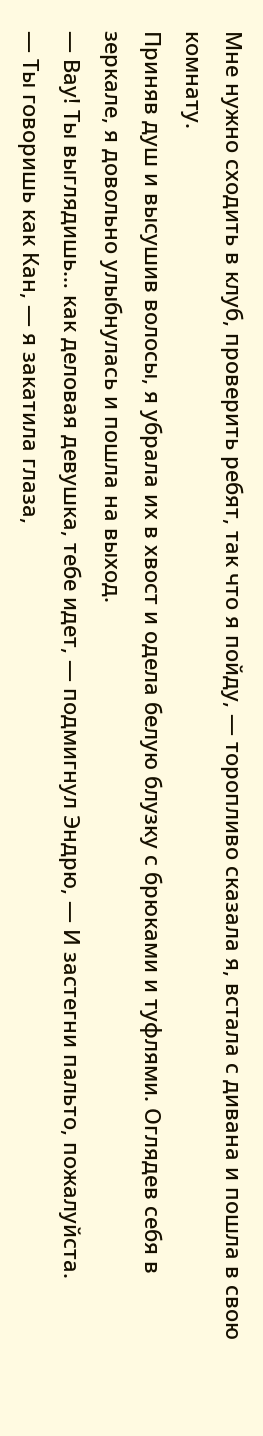Мне нужно сходить в клуб, проверить ребят, так что я пойду, — торопливо сказала я, встала с дивана и пошла в свою комнату.
Приняв душ и высушив волосы, я убрала их в хвост и одела белую блузку с брюками и туфлями. Оглядев себя в зеркале, я довольно улыбнулась и пошла на выход.
— Вау! Ты выглядишь… как деловая девушка, тебе идет, — подмигнул Эндрю, — И застегни пальто, пожалуйста.
— Ты говоришь как Кан, — я закатила глаза,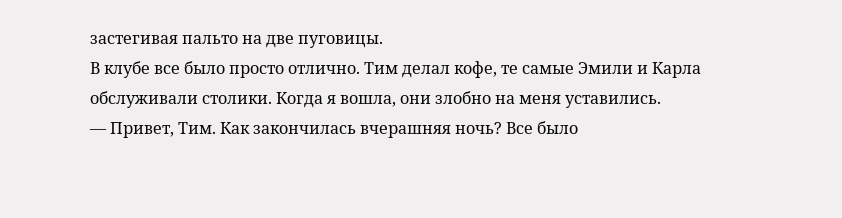застегивая пальто на две пуговицы.
В клубе все было просто отлично. Тим делал кофе, те самые Эмили и Карла обслуживали столики. Когда я вошла, они злобно на меня уставились.
— Привет, Тим. Как закончилась вчерашняя ночь? Все было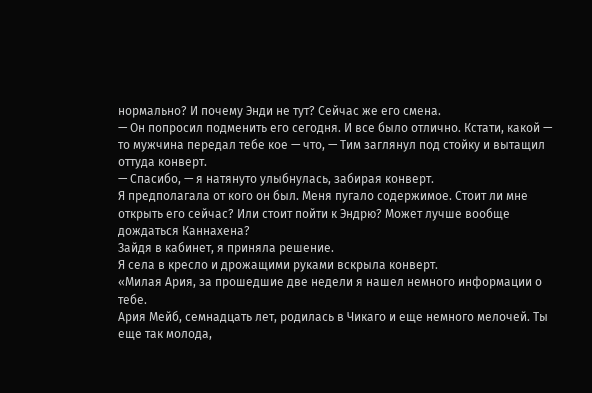нормально? И почему Энди не тут? Сейчас же его смена.
— Он попросил подменить его сегодня. И все было отлично. Кстати, какой — то мужчина передал тебе кое — что, — Тим заглянул под стойку и вытащил оттуда конверт.
— Спасибо, — я натянуто улыбнулась, забирая конверт.
Я предполагала от кого он был. Меня пугало содержимое. Стоит ли мне открыть его сейчас? Или стоит пойти к Эндрю? Может лучше вообще дождаться Каннахена?
Зайдя в кабинет, я приняла решение.
Я села в кресло и дрожащими руками вскрыла конверт.
«Милая Ария, за прошедшие две недели я нашел немного информации о тебе.
Ария Мейб, семнадцать лет, родилась в Чикаго и еще немного мелочей. Ты еще так молода,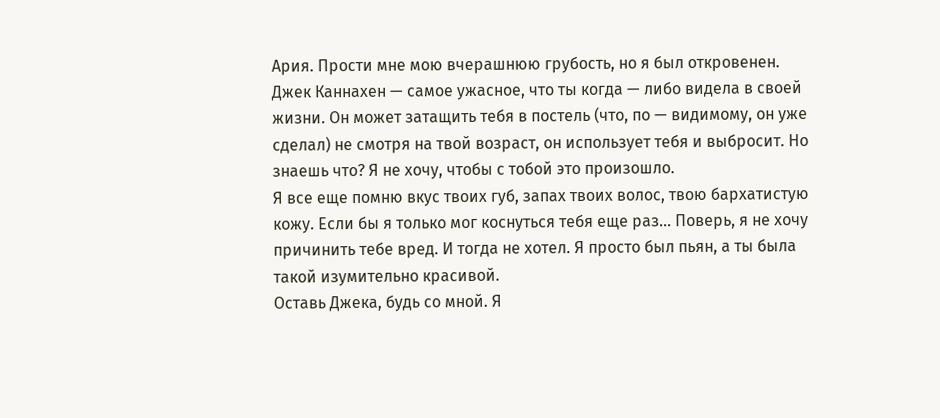Ария. Прости мне мою вчерашнюю грубость, но я был откровенен.
Джек Каннахен — самое ужасное, что ты когда — либо видела в своей жизни. Он может затащить тебя в постель (что, по — видимому, он уже сделал) не смотря на твой возраст, он использует тебя и выбросит. Но знаешь что? Я не хочу, чтобы с тобой это произошло.
Я все еще помню вкус твоих губ, запах твоих волос, твою бархатистую кожу. Если бы я только мог коснуться тебя еще раз… Поверь, я не хочу причинить тебе вред. И тогда не хотел. Я просто был пьян, а ты была такой изумительно красивой.
Оставь Джека, будь со мной. Я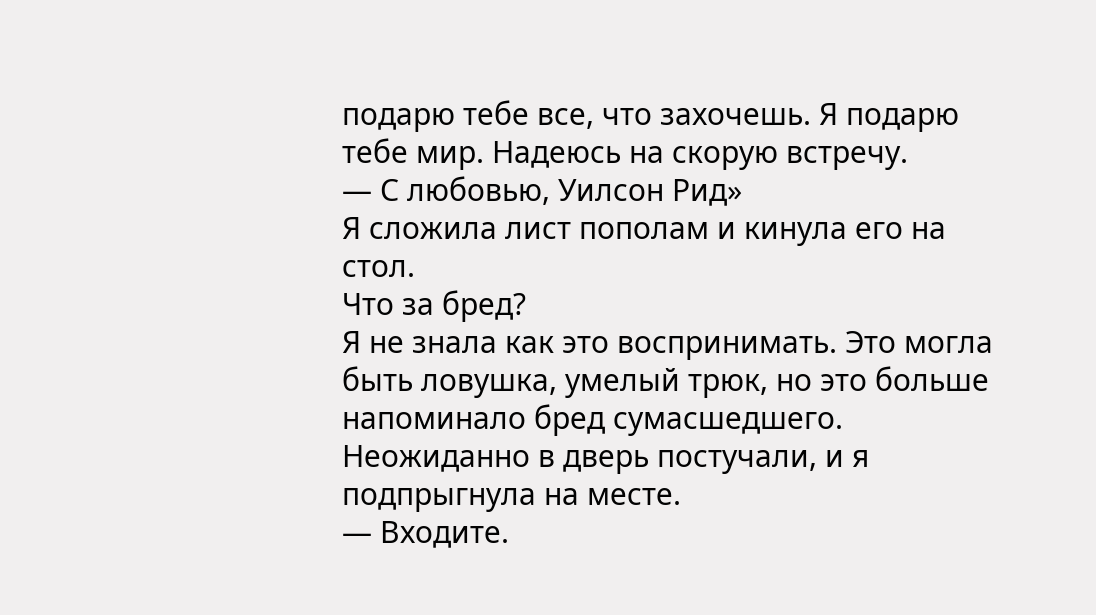подарю тебе все, что захочешь. Я подарю тебе мир. Надеюсь на скорую встречу.
— С любовью, Уилсон Рид»
Я сложила лист пополам и кинула его на стол.
Что за бред?
Я не знала как это воспринимать. Это могла быть ловушка, умелый трюк, но это больше напоминало бред сумасшедшего.
Неожиданно в дверь постучали, и я подпрыгнула на месте.
— Входите.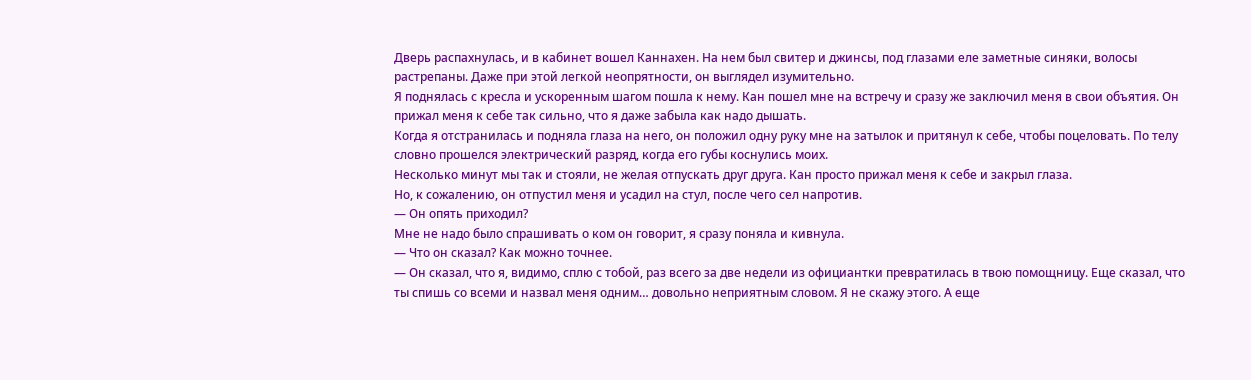Дверь распахнулась, и в кабинет вошел Каннахен. На нем был свитер и джинсы, под глазами еле заметные синяки, волосы растрепаны. Даже при этой легкой неопрятности, он выглядел изумительно.
Я поднялась с кресла и ускоренным шагом пошла к нему. Кан пошел мне на встречу и сразу же заключил меня в свои объятия. Он прижал меня к себе так сильно, что я даже забыла как надо дышать.
Когда я отстранилась и подняла глаза на него, он положил одну руку мне на затылок и притянул к себе, чтобы поцеловать. По телу словно прошелся электрический разряд, когда его губы коснулись моих.
Несколько минут мы так и стояли, не желая отпускать друг друга. Кан просто прижал меня к себе и закрыл глаза.
Но, к сожалению, он отпустил меня и усадил на стул, после чего сел напротив.
— Он опять приходил?
Мне не надо было спрашивать о ком он говорит, я сразу поняла и кивнула.
— Что он сказал? Как можно точнее.
— Он сказал, что я, видимо, сплю с тобой, раз всего за две недели из официантки превратилась в твою помощницу. Еще сказал, что ты спишь со всеми и назвал меня одним… довольно неприятным словом. Я не скажу этого. А еще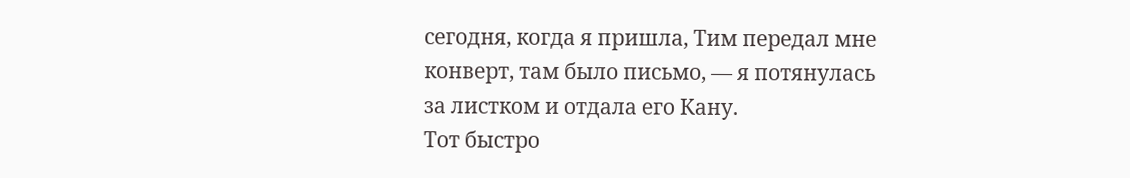сегодня, когда я пришла, Тим передал мне конверт, там было письмо, — я потянулась за листком и отдала его Кану.
Тот быстро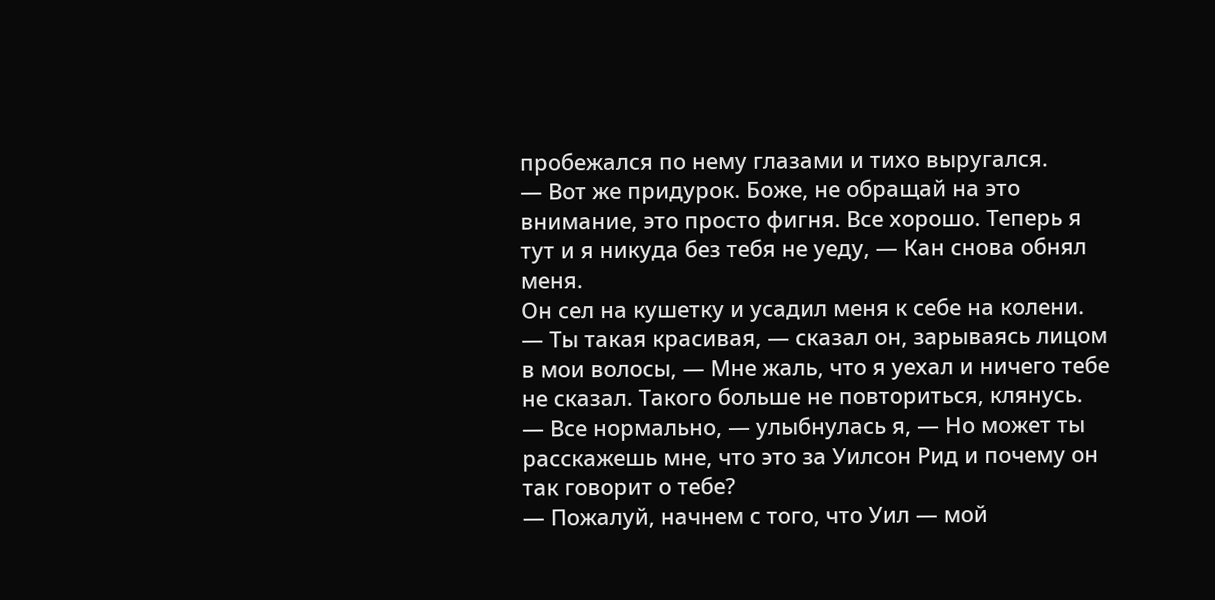пробежался по нему глазами и тихо выругался.
— Вот же придурок. Боже, не обращай на это внимание, это просто фигня. Все хорошо. Теперь я тут и я никуда без тебя не уеду, — Кан снова обнял меня.
Он сел на кушетку и усадил меня к себе на колени.
— Ты такая красивая, — сказал он, зарываясь лицом в мои волосы, — Мне жаль, что я уехал и ничего тебе не сказал. Такого больше не повториться, клянусь.
— Все нормально, — улыбнулась я, — Но может ты расскажешь мне, что это за Уилсон Рид и почему он так говорит о тебе?
— Пожалуй, начнем с того, что Уил — мой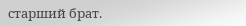старший брат.